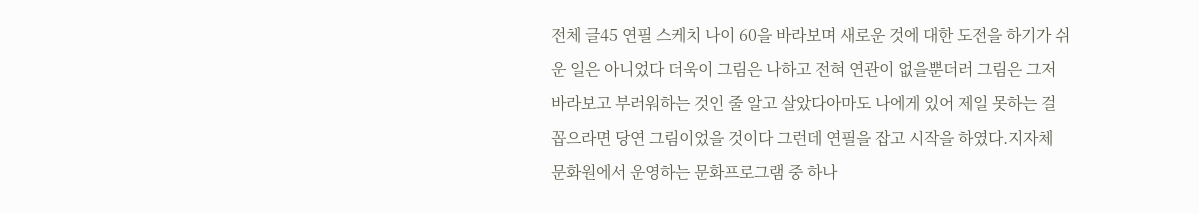전체 글45 연필 스케치 나이 60을 바라보며 새로운 것에 대한 도전을 하기가 쉬운 일은 아니었다 더욱이 그림은 나하고 전혀 연관이 없을뿐더러 그림은 그저 바라보고 부러워하는 것인 줄 알고 살았다아마도 나에게 있어 제일 못하는 걸 꼽으라면 당연 그림이었을 것이다 그런데 연필을 잡고 시작을 하였다.지자체 문화원에서 운영하는 문화프로그램 중 하나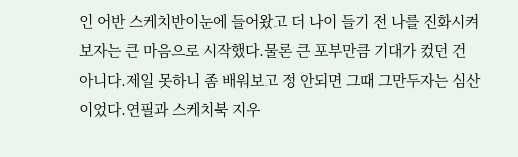인 어반 스케치반이눈에 들어왔고 더 나이 들기 전 나를 진화시켜보자는 큰 마음으로 시작했다.물론 큰 포부만큼 기대가 컸던 건 아니다.제일 못하니 좀 배워보고 정 안되면 그때 그만두자는 심산이었다.연필과 스케치북 지우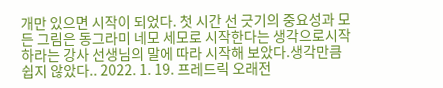개만 있으면 시작이 되었다. 첫 시간 선 긋기의 중요성과 모든 그림은 동그라미 네모 세모로 시작한다는 생각으로시작하라는 강사 선생님의 말에 따라 시작해 보았다.생각만큼 쉽지 않았다.. 2022. 1. 19. 프레드릭 오래전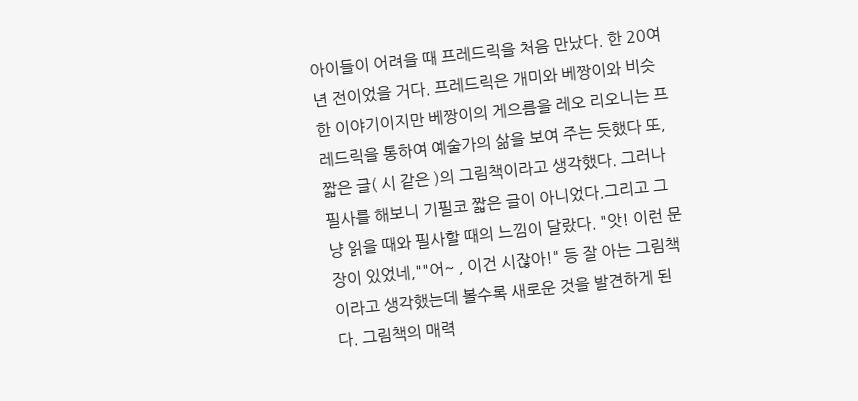아이들이 어려을 때 프레드릭을 처음 만났다. 한 20여년 전이었을 거다. 프레드릭은 개미와 베짱이와 비슷한 이야기이지만 베짱이의 게으름을 레오 리오니는 프레드릭을 통하여 예술가의 삶을 보여 주는 듯했다 또, 짧은 글( 시 같은 )의 그림책이라고 생각했다. 그러나 필사를 해보니 기필코 짧은 글이 아니었다.그리고 그냥 읽을 때와 필사할 때의 느낌이 달랐다. "앗! 이런 문장이 있었네,""어~ , 이건 시잖아!" 등 잘 아는 그림책이라고 생각했는데 볼수록 새로운 것을 발견하게 된다. 그림책의 매력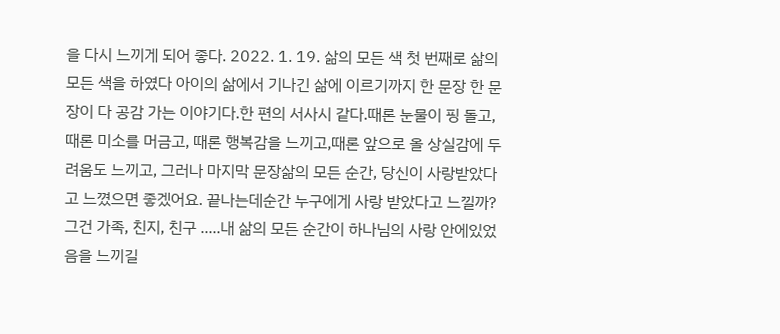을 다시 느끼게 되어 좋다. 2022. 1. 19. 삶의 모든 색 첫 번째로 삶의 모든 색을 하였다 아이의 삶에서 기나긴 삶에 이르기까지 한 문장 한 문장이 다 공감 가는 이야기다.한 편의 서사시 같다.때론 눈물이 핑 돌고, 때론 미소를 머금고, 때론 행복감을 느끼고,때론 앞으로 올 상실감에 두려움도 느끼고, 그러나 마지막 문장삶의 모든 순간, 당신이 사랑받았다고 느꼈으면 좋겠어요. 끝나는데순간 누구에게 사랑 받았다고 느낄까? 그건 가족, 친지, 친구 .....내 삶의 모든 순간이 하나님의 사랑 안에있었음을 느끼길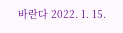바란다 2022. 1. 15.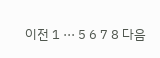이전 1 ··· 5 6 7 8 다음